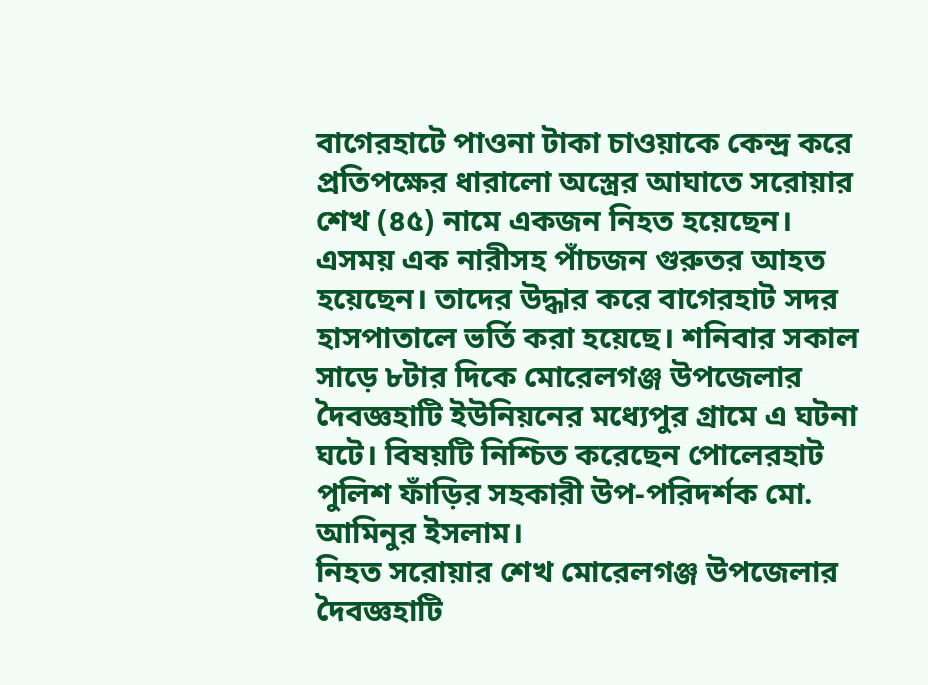বাগেরহাটে পাওনা টাকা চাওয়াকে কেন্দ্র করে প্রতিপক্ষের ধারালো অস্ত্রের আঘাতে সরোয়ার শেখ (৪৫) নামে একজন নিহত হয়েছেন। এসময় এক নারীসহ পাঁচজন গুরুতর আহত হয়েছেন। তাদের উদ্ধার করে বাগেরহাট সদর হাসপাতালে ভর্তি করা হয়েছে। শনিবার সকাল সাড়ে ৮টার দিকে মোরেলগঞ্জ উপজেলার দৈবজ্ঞহাটি ইউনিয়নের মধ্যেপুর গ্রামে এ ঘটনা ঘটে। বিষয়টি নিশ্চিত করেছেন পোলেরহাট পুলিশ ফাঁড়ির সহকারী উপ-পরিদর্শক মো. আমিনুর ইসলাম।
নিহত সরোয়ার শেখ মোরেলগঞ্জ উপজেলার দৈবজ্ঞহাটি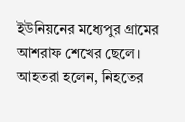ইউনিয়নের মধ্যেপুর গ্রামের আশরাফ শেখের ছেলে।
আহতরা হলেন, নিহতের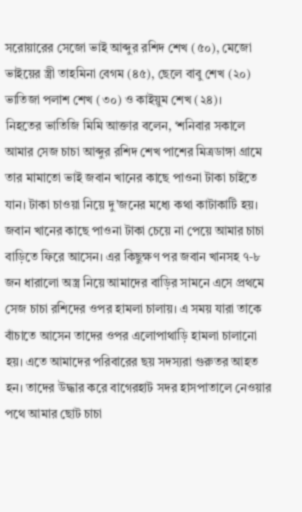সরোয়ারের সেজো ভাই আব্দুর রশিদ শেখ (৫০), মেজো ভাইয়ের স্ত্রী তাহমিনা বেগম (৪৫), ছেলে বাবু শেখ (২০) ভাতিজা পলাশ শেখ (৩০) ও কাইয়ুম শেখ (২৪)।
নিহতের ভাতিজি মিমি আক্তার বলেন, ‘শনিবার সকালে আমার সেজ চাচা আব্দুর রশিদ শেখ পাশের মিত্রডাঙ্গা গ্রামে তার মামাতো ভাই জবান খানের কাছে পাওনা টাকা চাইতে যান। টাকা চাওয়া নিয়ে দু’জনের মধ্যে কথা কাটাকাটি হয়। জবান খানের কাছে পাওনা টাকা চেয়ে না পেয়ে আমার চাচা বাড়িতে ফিরে আসেন। এর কিছুক্ষণ পর জবান খানসহ ৭-৮ জন ধারালো অস্ত্র নিয়ে আমাদের বাড়ির সামনে এসে প্রথমে সেজ চাচা রশিদের ওপর হামলা চালায়। এ সময় যারা তাকে বাঁচাতে আসেন তাদের ওপর এলোপাথাড়ি হামলা চালানো হয়। এতে আমাদের পরিবারের ছয় সদস্যরা গুরুতর আহত হন। তাদের উদ্ধার করে বাগেরহাট সদর হাসপাতালে নেওয়ার পথে আমার ছোট চাচা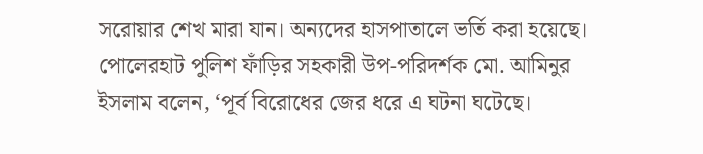সরোয়ার শেখ মারা যান। অন্যদের হাসপাতালে ভর্তি করা হয়েছে।
পোলেরহাট পুলিশ ফাঁড়ির সহকারী উপ-পরিদর্শক মো. আমিনুর ইসলাম বলেন, ‘পূর্ব বিরোধের জের ধরে এ ঘটনা ঘটেছে।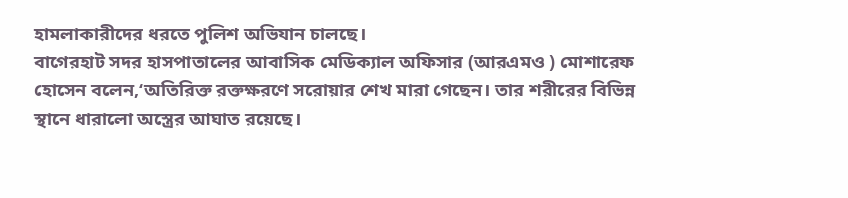হামলাকারীদের ধরতে পুলিশ অভিযান চালছে।
বাগেরহাট সদর হাসপাতালের আবাসিক মেডিক্যাল অফিসার (আরএমও ) মোশারেফ হোসেন বলেন,‘অতিরিক্ত রক্তক্ষরণে সরোয়ার শেখ মারা গেছেন। তার শরীরের বিভিন্ন স্থানে ধারালো অস্ত্রের আঘাত রয়েছে।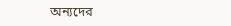অন্যদের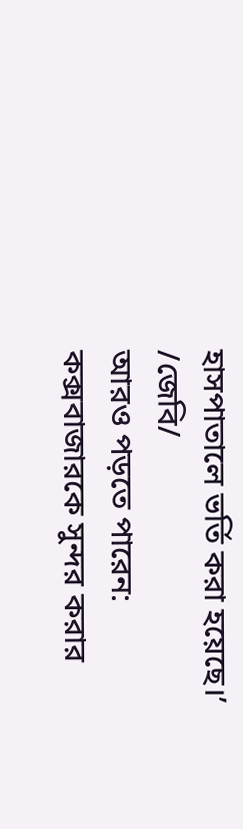হাসপাতালে ভর্তি করা হয়েছে।’
/জেবি/
আরও পড়তে পারেন: কক্সবাজারকে সুন্দর করার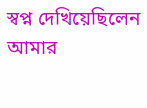স্বপ্ন দেখিয়েছিলেন আমার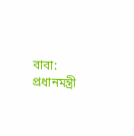বাবা: প্রধানমন্ত্রী